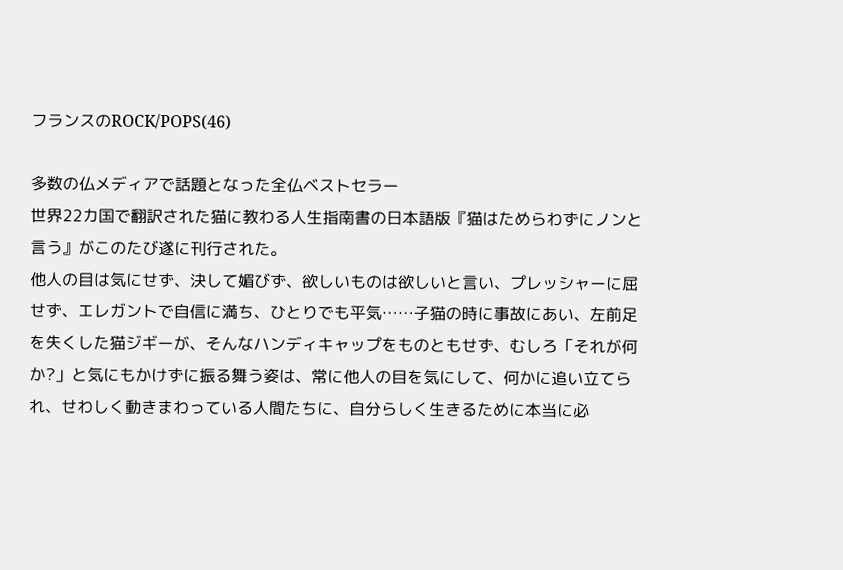フランスのROCK/POPS(46)

多数の仏メディアで話題となった全仏ベストセラー
世界22カ国で翻訳された猫に教わる人生指南書の日本語版『猫はためらわずにノンと言う』がこのたび遂に刊行された。
他人の目は気にせず、決して媚びず、欲しいものは欲しいと言い、プレッシャーに屈せず、エレガントで自信に満ち、ひとりでも平気……子猫の時に事故にあい、左前足を失くした猫ジギーが、そんなハンディキャップをものともせず、むしろ「それが何か?」と気にもかけずに振る舞う姿は、常に他人の目を気にして、何かに追い立てられ、せわしく動きまわっている人間たちに、自分らしく生きるために本当に必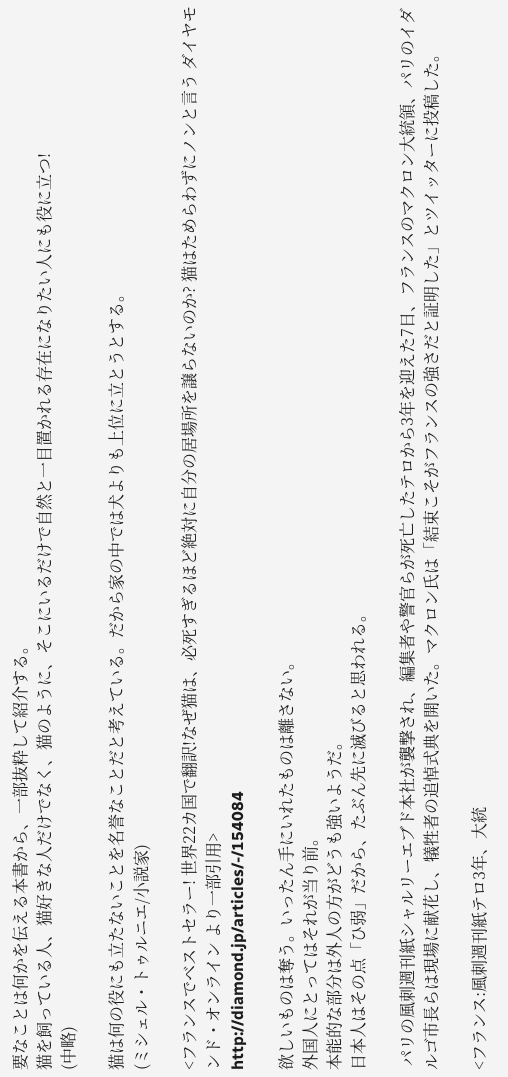要なことは何かを伝える本書から、一部抜粋して紹介する。
猫を飼っている人、猫好きな人だけでなく、猫のように、そこにいるだけで自然と一目置かれる存在になりたい人にも役に立つ!
(中略)

猫は何の役にも立たないことを名誉なことだと考えている。だから家の中では犬よりも上位に立とうとする。
(ミシェル・トゥルニエ/小説家)

<フランスでベストセラー! 世界22カ国で翻訳!なぜ猫は、必死すぎるほど絶対に自分の居場所を譲らないのか? 猫はためらわずにノンと言う ダイヤモンド・オンライン より一部引用>
http://diamond.jp/articles/-/154084

欲しいものは奪う。いったん手にいれたものは離さない。
外国人にとってはそれが当り前。
本能的な部分は外人の方がどうも強いようだ。
日本人はその点「ひ弱」だから、たぶん先に滅びると思われる。

 パリの風刺週刊紙シャルリーエブド本社が襲撃され、編集者や警官らが死亡したテロから3年を迎えた7日、フランスのマクロン大統領、パリのイダルゴ市長らは現場に献花し、犠牲者の追悼式典を開いた。マクロン氏は「結束こそがフランスの強さだと証明した」とツイッターに投稿した。

<フランス:風刺週刊紙テロ3年、大統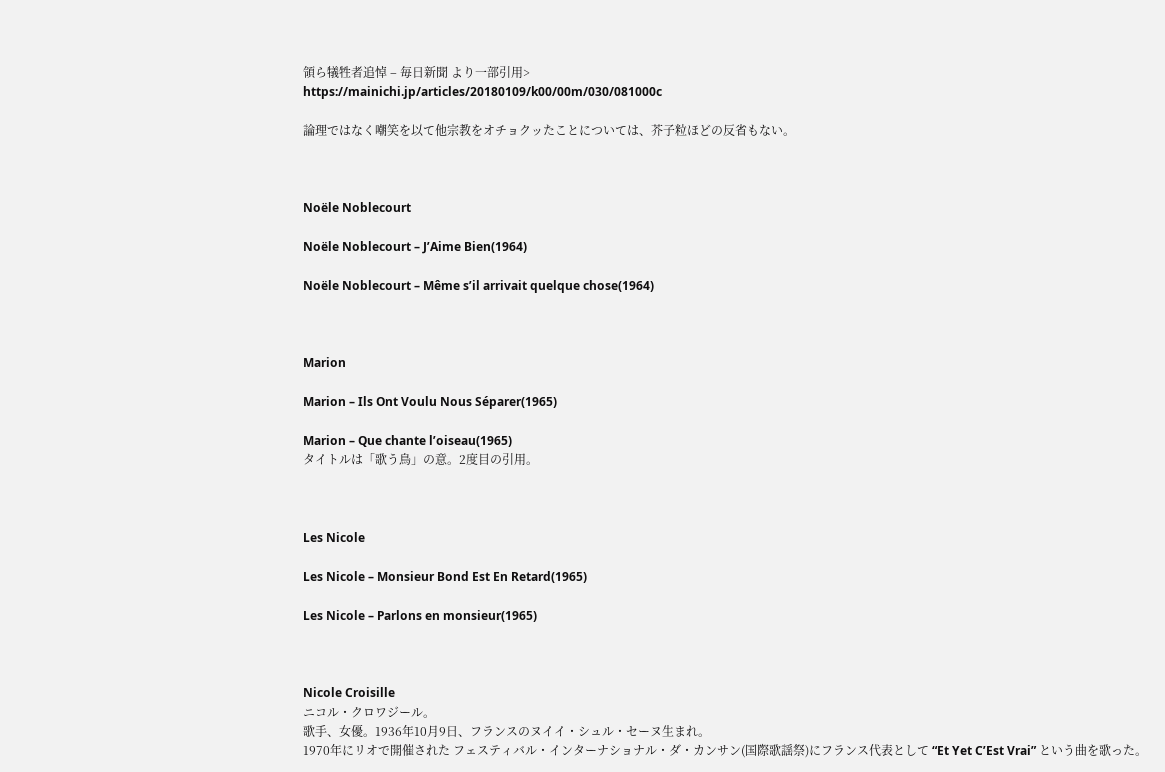領ら犠牲者追悼 – 毎日新聞 より一部引用>
https://mainichi.jp/articles/20180109/k00/00m/030/081000c

論理ではなく嘲笑を以て他宗教をオチョクッたことについては、芥子粒ほどの反省もない。



Noële Noblecourt

Noële Noblecourt – J’Aime Bien(1964)

Noële Noblecourt – Même s’il arrivait quelque chose(1964)



Marion

Marion – Ils Ont Voulu Nous Séparer(1965)

Marion – Que chante l’oiseau(1965)
タイトルは「歌う鳥」の意。2度目の引用。



Les Nicole

Les Nicole – Monsieur Bond Est En Retard(1965)

Les Nicole – Parlons en monsieur(1965)



Nicole Croisille
ニコル・クロワジール。
歌手、女優。1936年10月9日、フランスのヌイイ・シュル・セーヌ生まれ。
1970年にリオで開催された フェスティバル・インターナショナル・ダ・カンサン(国際歌謡祭)にフランス代表として “Et Yet C’Est Vrai” という曲を歌った。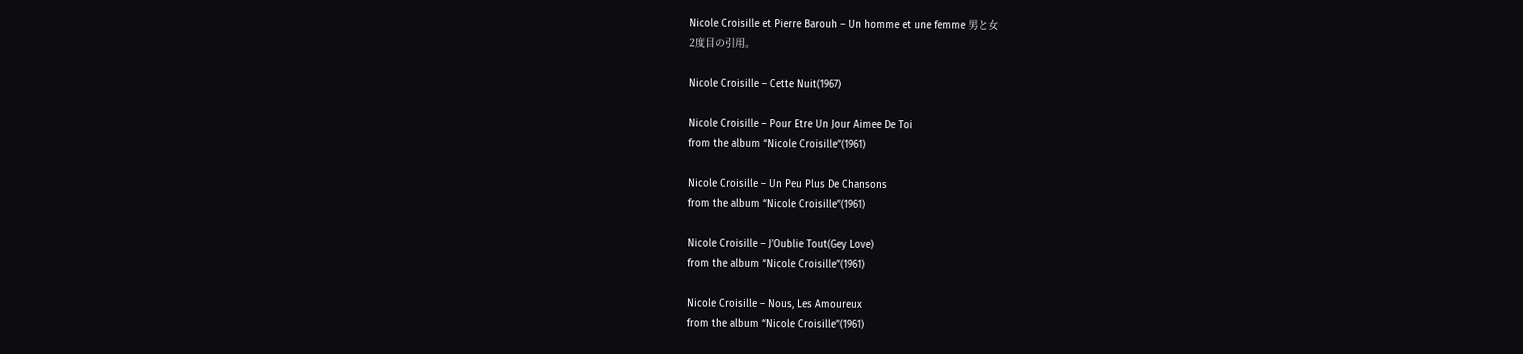Nicole Croisille et Pierre Barouh – Un homme et une femme 男と女
2度目の引用。

Nicole Croisille – Cette Nuit(1967)

Nicole Croisille – Pour Etre Un Jour Aimee De Toi
from the album “Nicole Croisille”(1961)

Nicole Croisille – Un Peu Plus De Chansons
from the album “Nicole Croisille”(1961)

Nicole Croisille – J’Oublie Tout(Gey Love)
from the album “Nicole Croisille”(1961)

Nicole Croisille – Nous, Les Amoureux
from the album “Nicole Croisille”(1961)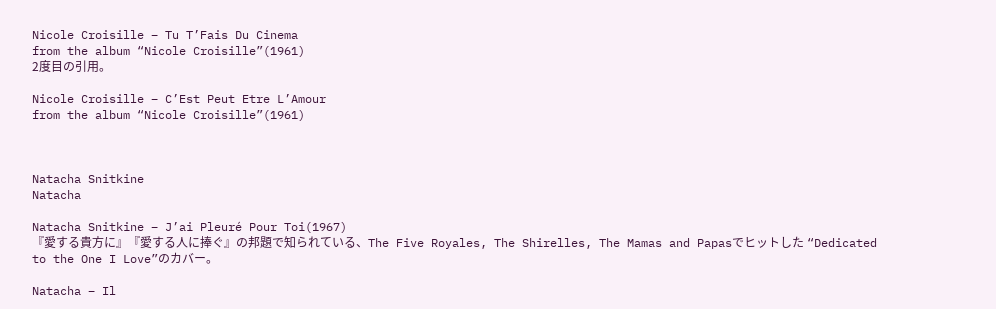Nicole Croisille – Tu T’Fais Du Cinema
from the album “Nicole Croisille”(1961)
2度目の引用。

Nicole Croisille – C’Est Peut Etre L’Amour
from the album “Nicole Croisille”(1961)



Natacha Snitkine
Natacha

Natacha Snitkine – J’ai Pleuré Pour Toi(1967)
『愛する貴方に』『愛する人に捧ぐ』の邦題で知られている、The Five Royales, The Shirelles, The Mamas and Papasでヒットした “Dedicated to the One I Love”のカバー。

Natacha – Il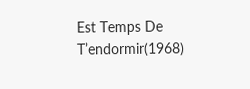Est Temps De T’endormir(1968)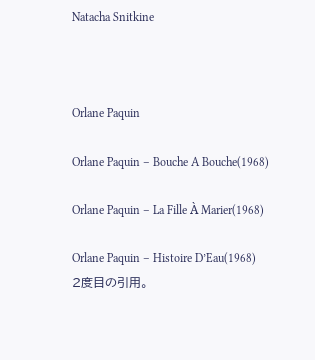Natacha Snitkine



Orlane Paquin

Orlane Paquin – Bouche A Bouche(1968)

Orlane Paquin – La Fille À Marier(1968)

Orlane Paquin – Histoire D’Eau(1968)
2度目の引用。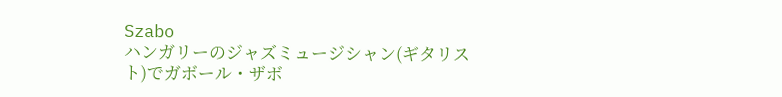Szabo
ハンガリーのジャズミュージシャン(ギタリスト)でガボール・ザボ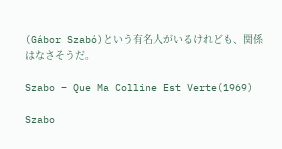(Gábor Szabó)という有名人がいるけれども、関係はなさそうだ。

Szabo – Que Ma Colline Est Verte(1969)

Szabo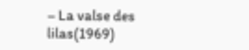– La valse des lilas(1969)